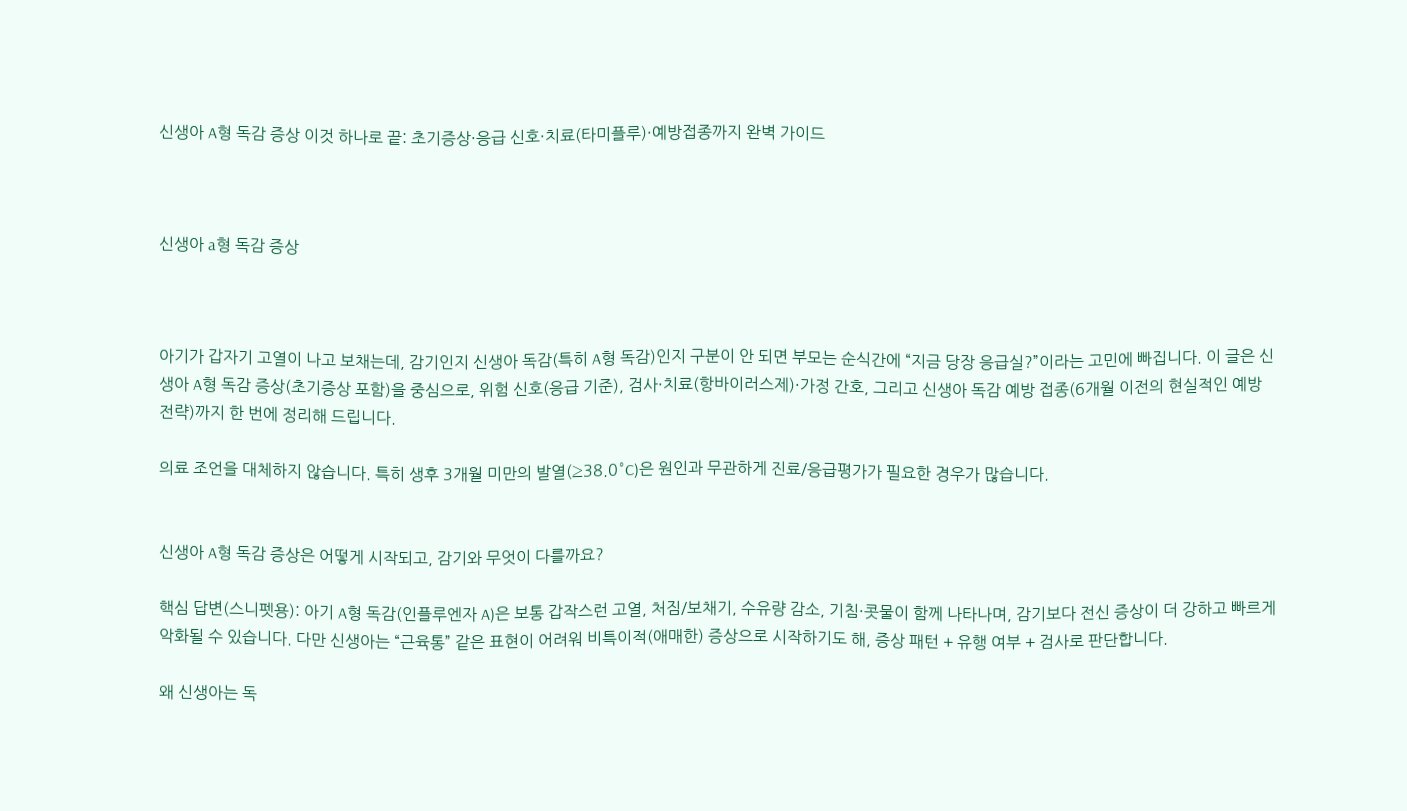신생아 A형 독감 증상 이것 하나로 끝: 초기증상·응급 신호·치료(타미플루)·예방접종까지 완벽 가이드



신생아 a형 독감 증상



아기가 갑자기 고열이 나고 보채는데, 감기인지 신생아 독감(특히 A형 독감)인지 구분이 안 되면 부모는 순식간에 “지금 당장 응급실?”이라는 고민에 빠집니다. 이 글은 신생아 A형 독감 증상(초기증상 포함)을 중심으로, 위험 신호(응급 기준), 검사·치료(항바이러스제)·가정 간호, 그리고 신생아 독감 예방 접종(6개월 이전의 현실적인 예방 전략)까지 한 번에 정리해 드립니다.

의료 조언을 대체하지 않습니다. 특히 생후 3개월 미만의 발열(≥38.0°C)은 원인과 무관하게 진료/응급평가가 필요한 경우가 많습니다.


신생아 A형 독감 증상은 어떻게 시작되고, 감기와 무엇이 다를까요?

핵심 답변(스니펫용): 아기 A형 독감(인플루엔자 A)은 보통 갑작스런 고열, 처짐/보채기, 수유량 감소, 기침·콧물이 함께 나타나며, 감기보다 전신 증상이 더 강하고 빠르게 악화될 수 있습니다. 다만 신생아는 “근육통” 같은 표현이 어려워 비특이적(애매한) 증상으로 시작하기도 해, 증상 패턴 + 유행 여부 + 검사로 판단합니다.

왜 신생아는 독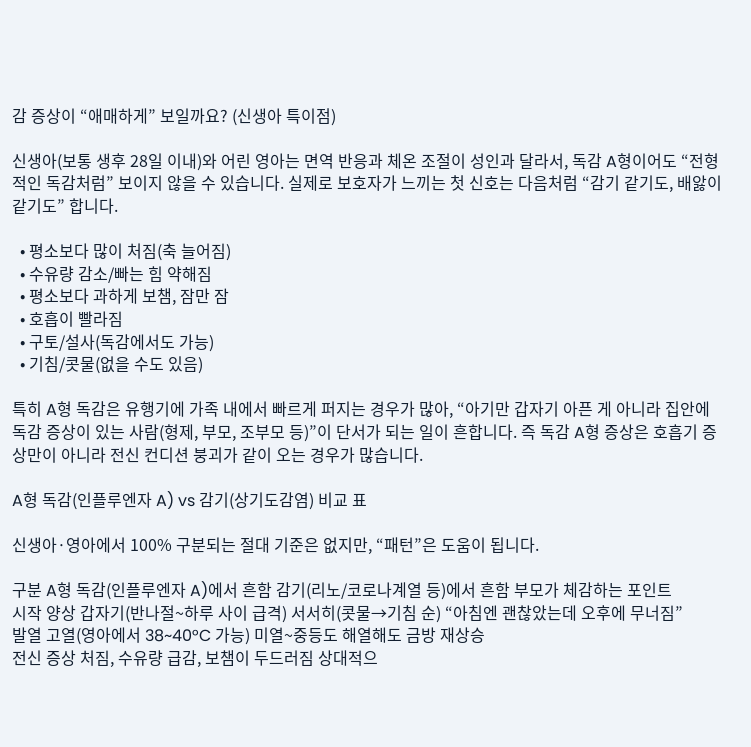감 증상이 “애매하게” 보일까요? (신생아 특이점)

신생아(보통 생후 28일 이내)와 어린 영아는 면역 반응과 체온 조절이 성인과 달라서, 독감 A형이어도 “전형적인 독감처럼” 보이지 않을 수 있습니다. 실제로 보호자가 느끼는 첫 신호는 다음처럼 “감기 같기도, 배앓이 같기도” 합니다.

  • 평소보다 많이 처짐(축 늘어짐)
  • 수유량 감소/빠는 힘 약해짐
  • 평소보다 과하게 보챔, 잠만 잠
  • 호흡이 빨라짐
  • 구토/설사(독감에서도 가능)
  • 기침/콧물(없을 수도 있음)

특히 A형 독감은 유행기에 가족 내에서 빠르게 퍼지는 경우가 많아, “아기만 갑자기 아픈 게 아니라 집안에 독감 증상이 있는 사람(형제, 부모, 조부모 등)”이 단서가 되는 일이 흔합니다. 즉 독감 A형 증상은 호흡기 증상만이 아니라 전신 컨디션 붕괴가 같이 오는 경우가 많습니다.

A형 독감(인플루엔자 A) vs 감기(상기도감염) 비교 표

신생아·영아에서 100% 구분되는 절대 기준은 없지만, “패턴”은 도움이 됩니다.

구분 A형 독감(인플루엔자 A)에서 흔함 감기(리노/코로나계열 등)에서 흔함 부모가 체감하는 포인트
시작 양상 갑자기(반나절~하루 사이 급격) 서서히(콧물→기침 순) “아침엔 괜찮았는데 오후에 무너짐”
발열 고열(영아에서 38~40°C 가능) 미열~중등도 해열해도 금방 재상승
전신 증상 처짐, 수유량 급감, 보챔이 두드러짐 상대적으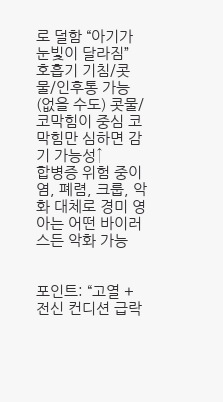로 덜함 “아기가 눈빛이 달라짐”
호흡기 기침/콧물/인후통 가능(없을 수도) 콧물/코막힘이 중심 코막힘만 심하면 감기 가능성↑
합병증 위험 중이염, 폐렴, 크룹, 악화 대체로 경미 영아는 어떤 바이러스든 악화 가능


포인트: “고열 + 전신 컨디션 급락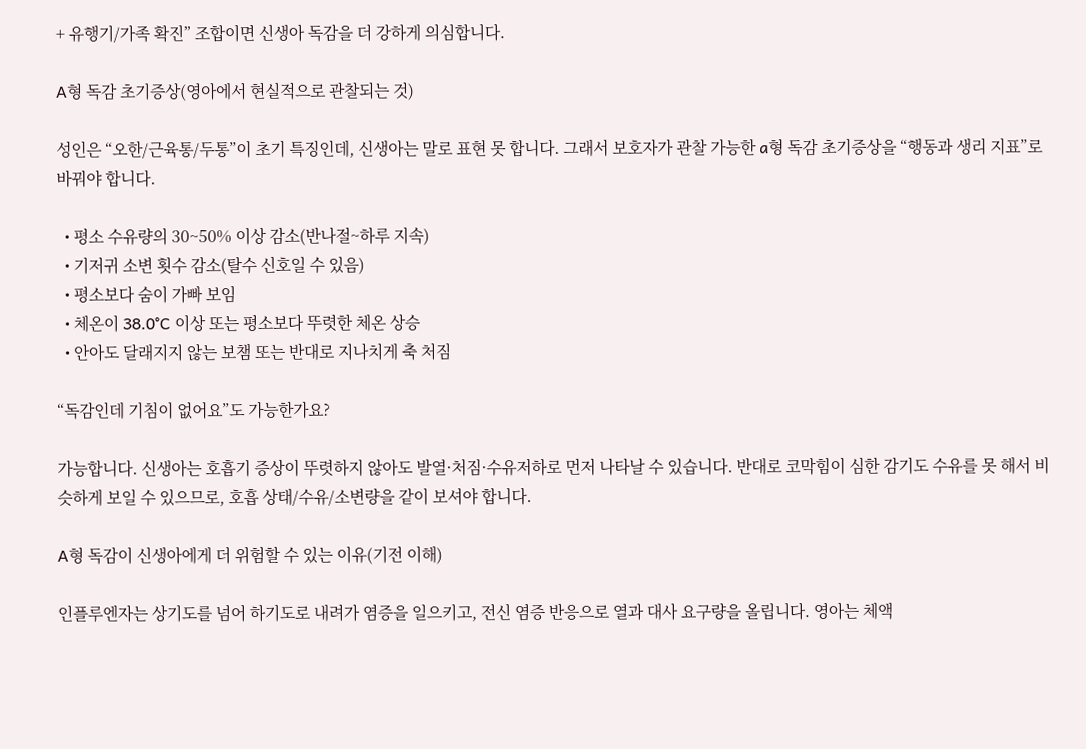+ 유행기/가족 확진” 조합이면 신생아 독감을 더 강하게 의심합니다.

A형 독감 초기증상(영아에서 현실적으로 관찰되는 것)

성인은 “오한/근육통/두통”이 초기 특징인데, 신생아는 말로 표현 못 합니다. 그래서 보호자가 관찰 가능한 a형 독감 초기증상을 “행동과 생리 지표”로 바꿔야 합니다.

  • 평소 수유량의 30~50% 이상 감소(반나절~하루 지속)
  • 기저귀 소변 횟수 감소(탈수 신호일 수 있음)
  • 평소보다 숨이 가빠 보임
  • 체온이 38.0°C 이상 또는 평소보다 뚜렷한 체온 상승
  • 안아도 달래지지 않는 보챔 또는 반대로 지나치게 축 처짐

“독감인데 기침이 없어요”도 가능한가요?

가능합니다. 신생아는 호흡기 증상이 뚜렷하지 않아도 발열·처짐·수유저하로 먼저 나타날 수 있습니다. 반대로 코막힘이 심한 감기도 수유를 못 해서 비슷하게 보일 수 있으므로, 호흡 상태/수유/소변량을 같이 보셔야 합니다.

A형 독감이 신생아에게 더 위험할 수 있는 이유(기전 이해)

인플루엔자는 상기도를 넘어 하기도로 내려가 염증을 일으키고, 전신 염증 반응으로 열과 대사 요구량을 올립니다. 영아는 체액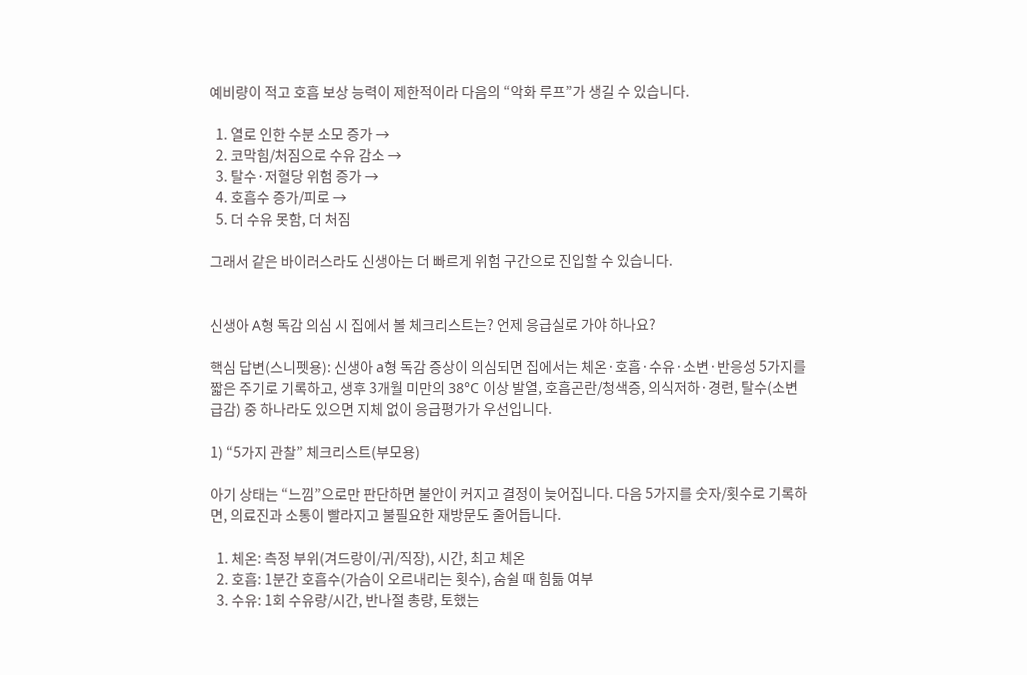예비량이 적고 호흡 보상 능력이 제한적이라 다음의 “악화 루프”가 생길 수 있습니다.

  1. 열로 인한 수분 소모 증가 →
  2. 코막힘/처짐으로 수유 감소 →
  3. 탈수·저혈당 위험 증가 →
  4. 호흡수 증가/피로 →
  5. 더 수유 못함, 더 처짐

그래서 같은 바이러스라도 신생아는 더 빠르게 위험 구간으로 진입할 수 있습니다.


신생아 A형 독감 의심 시 집에서 볼 체크리스트는? 언제 응급실로 가야 하나요?

핵심 답변(스니펫용): 신생아 a형 독감 증상이 의심되면 집에서는 체온·호흡·수유·소변·반응성 5가지를 짧은 주기로 기록하고, 생후 3개월 미만의 38°C 이상 발열, 호흡곤란/청색증, 의식저하·경련, 탈수(소변 급감) 중 하나라도 있으면 지체 없이 응급평가가 우선입니다.

1) “5가지 관찰” 체크리스트(부모용)

아기 상태는 “느낌”으로만 판단하면 불안이 커지고 결정이 늦어집니다. 다음 5가지를 숫자/횟수로 기록하면, 의료진과 소통이 빨라지고 불필요한 재방문도 줄어듭니다.

  1. 체온: 측정 부위(겨드랑이/귀/직장), 시간, 최고 체온
  2. 호흡: 1분간 호흡수(가슴이 오르내리는 횟수), 숨쉴 때 힘듦 여부
  3. 수유: 1회 수유량/시간, 반나절 총량, 토했는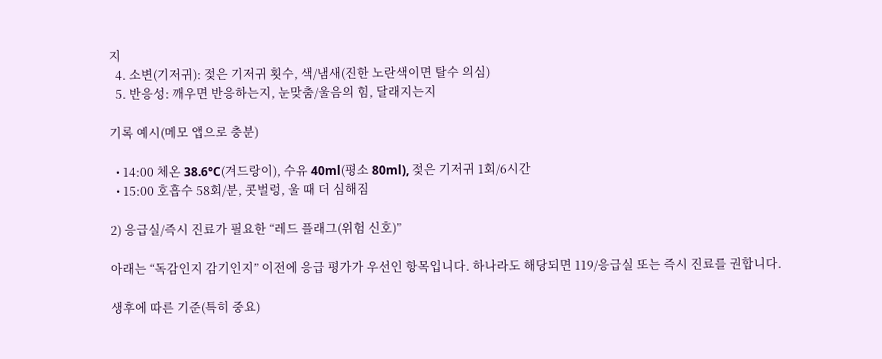지
  4. 소변(기저귀): 젖은 기저귀 횟수, 색/냄새(진한 노란색이면 탈수 의심)
  5. 반응성: 깨우면 반응하는지, 눈맞춤/울음의 힘, 달래지는지

기록 예시(메모 앱으로 충분)

  • 14:00 체온 38.6°C(겨드랑이), 수유 40ml(평소 80ml), 젖은 기저귀 1회/6시간
  • 15:00 호흡수 58회/분, 콧벌렁, 울 때 더 심해짐

2) 응급실/즉시 진료가 필요한 “레드 플래그(위험 신호)”

아래는 “독감인지 감기인지” 이전에 응급 평가가 우선인 항목입니다. 하나라도 해당되면 119/응급실 또는 즉시 진료를 권합니다.

생후에 따른 기준(특히 중요)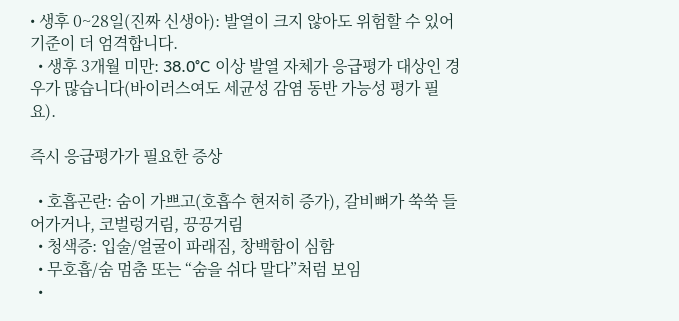• 생후 0~28일(진짜 신생아): 발열이 크지 않아도 위험할 수 있어 기준이 더 엄격합니다.
  • 생후 3개월 미만: 38.0°C 이상 발열 자체가 응급평가 대상인 경우가 많습니다(바이러스여도 세균성 감염 동반 가능성 평가 필요).

즉시 응급평가가 필요한 증상

  • 호흡곤란: 숨이 가쁘고(호흡수 현저히 증가), 갈비뼈가 쑥쑥 들어가거나, 코벌렁거림, 끙끙거림
  • 청색증: 입술/얼굴이 파래짐, 창백함이 심함
  • 무호흡/숨 멈춤 또는 “숨을 쉬다 말다”처럼 보임
  •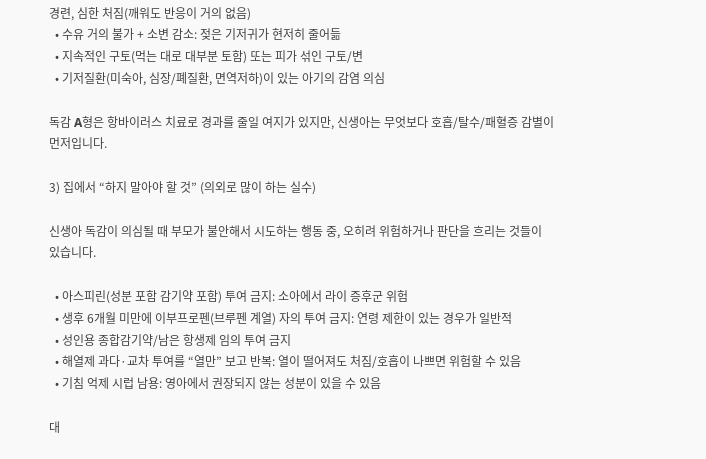경련, 심한 처짐(깨워도 반응이 거의 없음)
  • 수유 거의 불가 + 소변 감소: 젖은 기저귀가 현저히 줄어듦
  • 지속적인 구토(먹는 대로 대부분 토함) 또는 피가 섞인 구토/변
  • 기저질환(미숙아, 심장/폐질환, 면역저하)이 있는 아기의 감염 의심

독감 A형은 항바이러스 치료로 경과를 줄일 여지가 있지만, 신생아는 무엇보다 호흡/탈수/패혈증 감별이 먼저입니다.

3) 집에서 “하지 말아야 할 것” (의외로 많이 하는 실수)

신생아 독감이 의심될 때 부모가 불안해서 시도하는 행동 중, 오히려 위험하거나 판단을 흐리는 것들이 있습니다.

  • 아스피린(성분 포함 감기약 포함) 투여 금지: 소아에서 라이 증후군 위험
  • 생후 6개월 미만에 이부프로펜(브루펜 계열) 자의 투여 금지: 연령 제한이 있는 경우가 일반적
  • 성인용 종합감기약/남은 항생제 임의 투여 금지
  • 해열제 과다·교차 투여를 “열만” 보고 반복: 열이 떨어져도 처짐/호흡이 나쁘면 위험할 수 있음
  • 기침 억제 시럽 남용: 영아에서 권장되지 않는 성분이 있을 수 있음

대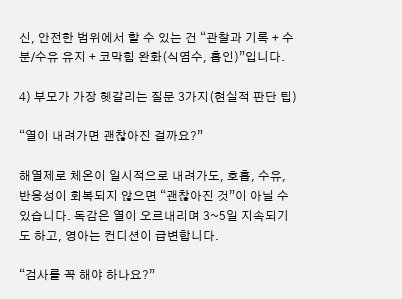신, 안전한 범위에서 할 수 있는 건 “관찰과 기록 + 수분/수유 유지 + 코막힘 완화(식염수, 흡인)”입니다.

4) 부모가 가장 헷갈리는 질문 3가지(현실적 판단 팁)

“열이 내려가면 괜찮아진 걸까요?”

해열제로 체온이 일시적으로 내려가도, 호흡, 수유, 반응성이 회복되지 않으면 “괜찮아진 것”이 아닐 수 있습니다. 독감은 열이 오르내리며 3~5일 지속되기도 하고, 영아는 컨디션이 급변합니다.

“검사를 꼭 해야 하나요?”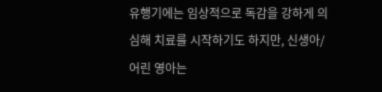유행기에는 임상적으로 독감을 강하게 의심해 치료를 시작하기도 하지만, 신생아/어린 영아는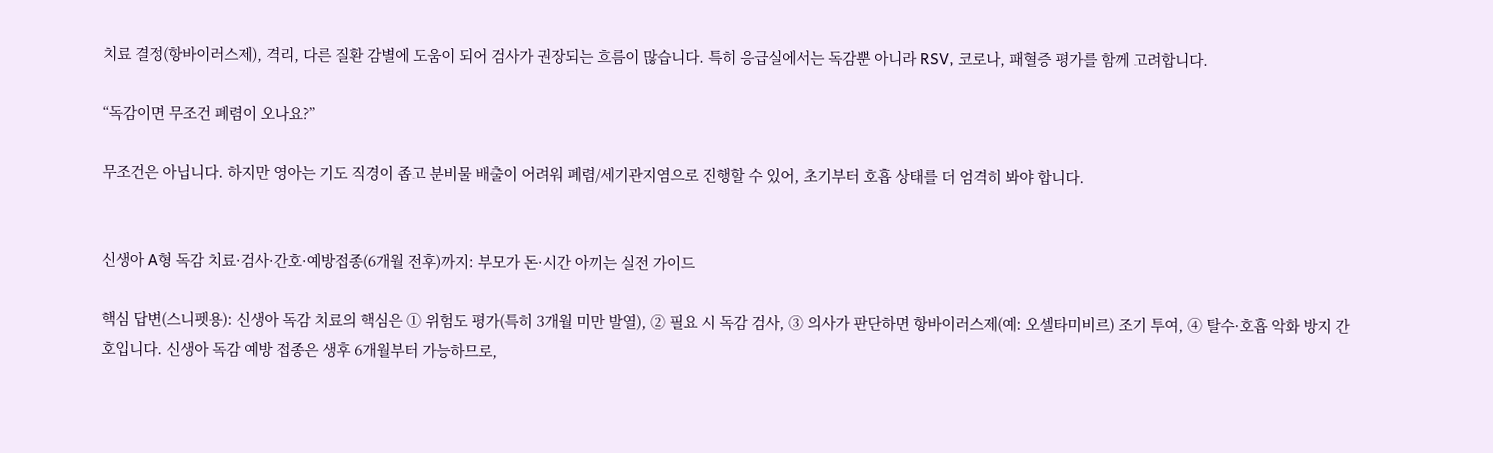치료 결정(항바이러스제), 격리, 다른 질환 감별에 도움이 되어 검사가 권장되는 흐름이 많습니다. 특히 응급실에서는 독감뿐 아니라 RSV, 코로나, 패혈증 평가를 함께 고려합니다.

“독감이면 무조건 폐렴이 오나요?”

무조건은 아닙니다. 하지만 영아는 기도 직경이 좁고 분비물 배출이 어려워 폐렴/세기관지염으로 진행할 수 있어, 초기부터 호흡 상태를 더 엄격히 봐야 합니다.


신생아 A형 독감 치료·검사·간호·예방접종(6개월 전후)까지: 부모가 돈·시간 아끼는 실전 가이드

핵심 답변(스니펫용): 신생아 독감 치료의 핵심은 ① 위험도 평가(특히 3개월 미만 발열), ② 필요 시 독감 검사, ③ 의사가 판단하면 항바이러스제(예: 오셀타미비르) 조기 투여, ④ 탈수·호흡 악화 방지 간호입니다. 신생아 독감 예방 접종은 생후 6개월부터 가능하므로,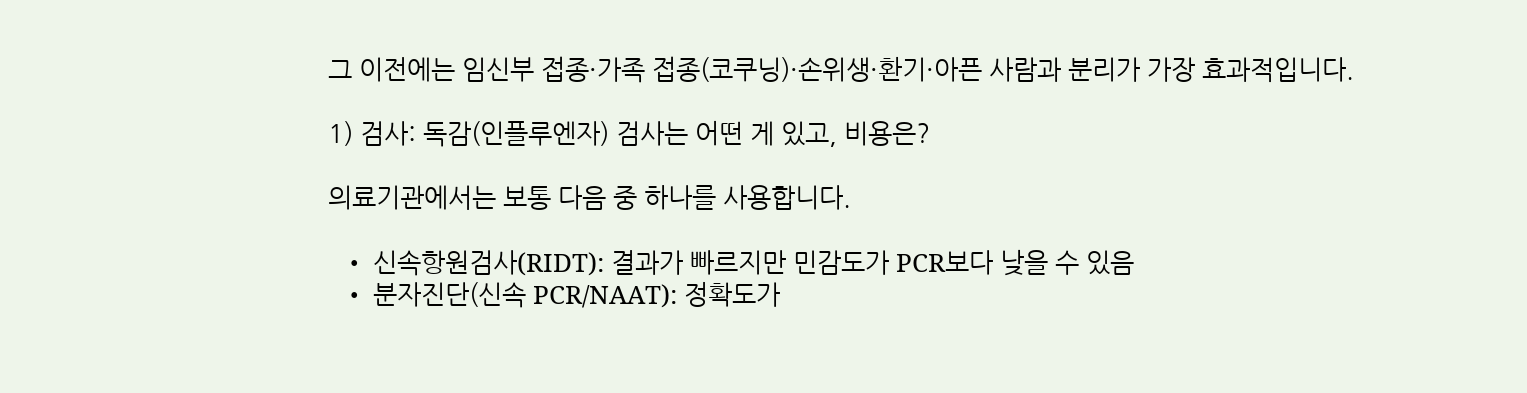그 이전에는 임신부 접종·가족 접종(코쿠닝)·손위생·환기·아픈 사람과 분리가 가장 효과적입니다.

1) 검사: 독감(인플루엔자) 검사는 어떤 게 있고, 비용은?

의료기관에서는 보통 다음 중 하나를 사용합니다.

  • 신속항원검사(RIDT): 결과가 빠르지만 민감도가 PCR보다 낮을 수 있음
  • 분자진단(신속 PCR/NAAT): 정확도가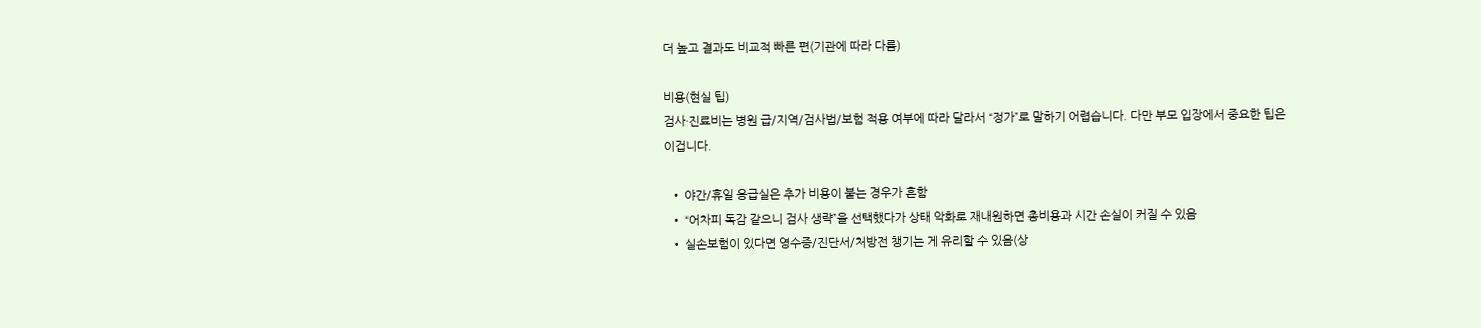더 높고 결과도 비교적 빠른 편(기관에 따라 다름)

비용(현실 팁)
검사·진료비는 병원 급/지역/검사법/보험 적용 여부에 따라 달라서 “정가”로 말하기 어렵습니다. 다만 부모 입장에서 중요한 팁은 이겁니다.

  • 야간/휴일 응급실은 추가 비용이 붙는 경우가 흔함
  • “어차피 독감 같으니 검사 생략”을 선택했다가 상태 악화로 재내원하면 총비용과 시간 손실이 커질 수 있음
  • 실손보험이 있다면 영수증/진단서/처방전 챙기는 게 유리할 수 있음(상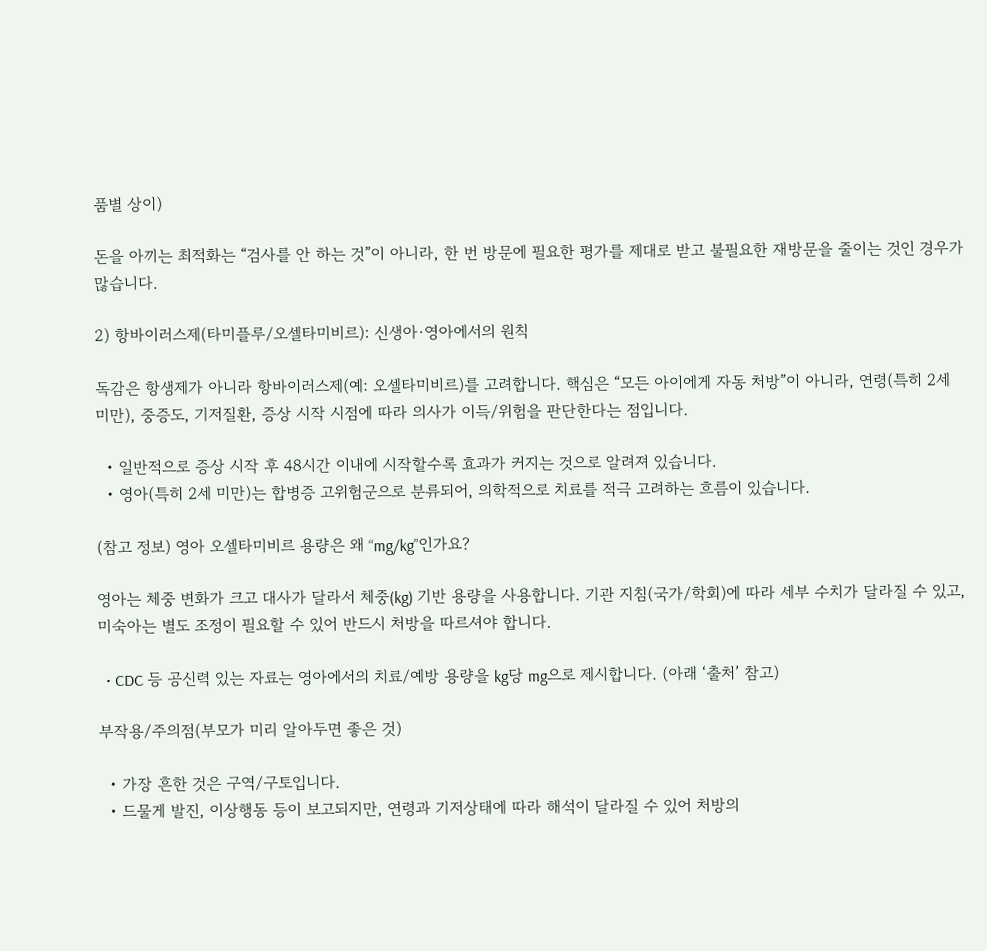품별 상이)

돈을 아끼는 최적화는 “검사를 안 하는 것”이 아니라, 한 번 방문에 필요한 평가를 제대로 받고 불필요한 재방문을 줄이는 것인 경우가 많습니다.

2) 항바이러스제(타미플루/오셀타미비르): 신생아·영아에서의 원칙

독감은 항생제가 아니라 항바이러스제(예: 오셀타미비르)를 고려합니다. 핵심은 “모든 아이에게 자동 처방”이 아니라, 연령(특히 2세 미만), 중증도, 기저질환, 증상 시작 시점에 따라 의사가 이득/위험을 판단한다는 점입니다.

  • 일반적으로 증상 시작 후 48시간 이내에 시작할수록 효과가 커지는 것으로 알려져 있습니다.
  • 영아(특히 2세 미만)는 합병증 고위험군으로 분류되어, 의학적으로 치료를 적극 고려하는 흐름이 있습니다.

(참고 정보) 영아 오셀타미비르 용량은 왜 “mg/kg”인가요?

영아는 체중 변화가 크고 대사가 달라서 체중(kg) 기반 용량을 사용합니다. 기관 지침(국가/학회)에 따라 세부 수치가 달라질 수 있고, 미숙아는 별도 조정이 필요할 수 있어 반드시 처방을 따르셔야 합니다.

  • CDC 등 공신력 있는 자료는 영아에서의 치료/예방 용량을 kg당 mg으로 제시합니다. (아래 ‘출처’ 참고)

부작용/주의점(부모가 미리 알아두면 좋은 것)

  • 가장 흔한 것은 구역/구토입니다.
  • 드물게 발진, 이상행동 등이 보고되지만, 연령과 기저상태에 따라 해석이 달라질 수 있어 처방의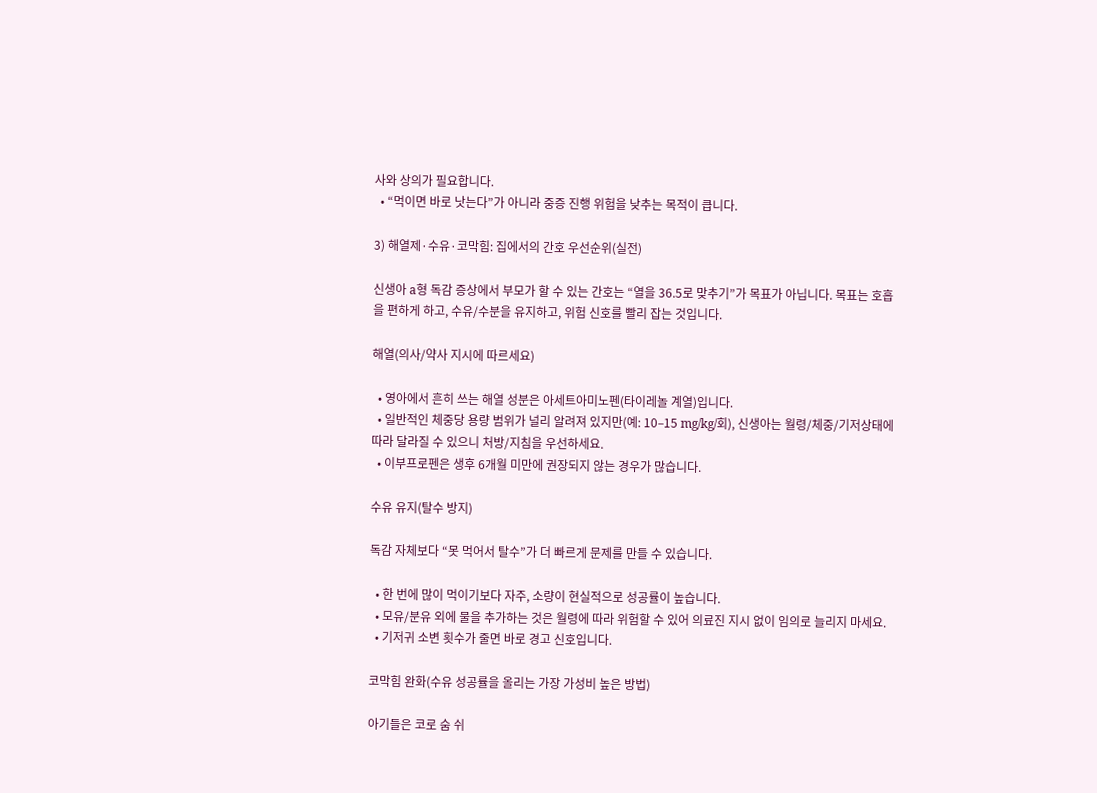사와 상의가 필요합니다.
  • “먹이면 바로 낫는다”가 아니라 중증 진행 위험을 낮추는 목적이 큽니다.

3) 해열제·수유·코막힘: 집에서의 간호 우선순위(실전)

신생아 a형 독감 증상에서 부모가 할 수 있는 간호는 “열을 36.5로 맞추기”가 목표가 아닙니다. 목표는 호흡을 편하게 하고, 수유/수분을 유지하고, 위험 신호를 빨리 잡는 것입니다.

해열(의사/약사 지시에 따르세요)

  • 영아에서 흔히 쓰는 해열 성분은 아세트아미노펜(타이레놀 계열)입니다.
  • 일반적인 체중당 용량 범위가 널리 알려져 있지만(예: 10–15 mg/kg/회), 신생아는 월령/체중/기저상태에 따라 달라질 수 있으니 처방/지침을 우선하세요.
  • 이부프로펜은 생후 6개월 미만에 권장되지 않는 경우가 많습니다.

수유 유지(탈수 방지)

독감 자체보다 “못 먹어서 탈수”가 더 빠르게 문제를 만들 수 있습니다.

  • 한 번에 많이 먹이기보다 자주, 소량이 현실적으로 성공률이 높습니다.
  • 모유/분유 외에 물을 추가하는 것은 월령에 따라 위험할 수 있어 의료진 지시 없이 임의로 늘리지 마세요.
  • 기저귀 소변 횟수가 줄면 바로 경고 신호입니다.

코막힘 완화(수유 성공률을 올리는 가장 가성비 높은 방법)

아기들은 코로 숨 쉬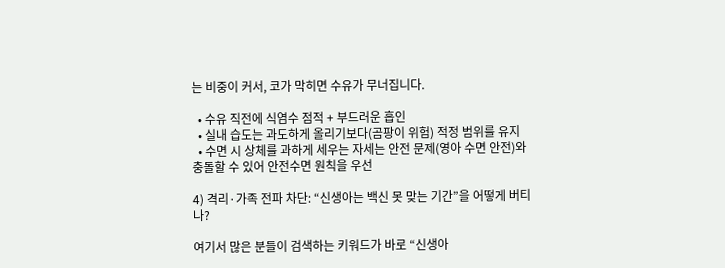는 비중이 커서, 코가 막히면 수유가 무너집니다.

  • 수유 직전에 식염수 점적 + 부드러운 흡인
  • 실내 습도는 과도하게 올리기보다(곰팡이 위험) 적정 범위를 유지
  • 수면 시 상체를 과하게 세우는 자세는 안전 문제(영아 수면 안전)와 충돌할 수 있어 안전수면 원칙을 우선

4) 격리·가족 전파 차단: “신생아는 백신 못 맞는 기간”을 어떻게 버티나?

여기서 많은 분들이 검색하는 키워드가 바로 “신생아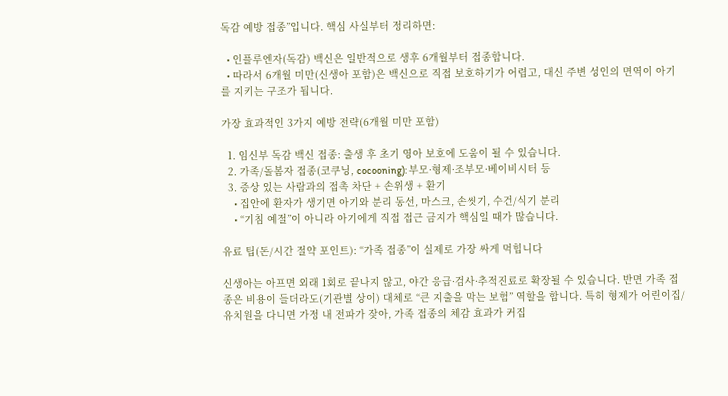독감 예방 접종”입니다. 핵심 사실부터 정리하면:

  • 인플루엔자(독감) 백신은 일반적으로 생후 6개월부터 접종합니다.
  • 따라서 6개월 미만(신생아 포함)은 백신으로 직접 보호하기가 어렵고, 대신 주변 성인의 면역이 아기를 지키는 구조가 됩니다.

가장 효과적인 3가지 예방 전략(6개월 미만 포함)

  1. 임신부 독감 백신 접종: 출생 후 초기 영아 보호에 도움이 될 수 있습니다.
  2. 가족/돌봄자 접종(코쿠닝, cocooning): 부모·형제·조부모·베이비시터 등
  3. 증상 있는 사람과의 접촉 차단 + 손위생 + 환기
    • 집안에 환자가 생기면 아기와 분리 동선, 마스크, 손씻기, 수건/식기 분리
    • “기침 예절”이 아니라 아기에게 직접 접근 금지가 핵심일 때가 많습니다.

유료 팁(돈/시간 절약 포인트): “가족 접종”이 실제로 가장 싸게 먹힙니다

신생아는 아프면 외래 1회로 끝나지 않고, 야간 응급·검사·추적진료로 확장될 수 있습니다. 반면 가족 접종은 비용이 들더라도(기관별 상이) 대체로 “큰 지출을 막는 보험” 역할을 합니다. 특히 형제가 어린이집/유치원을 다니면 가정 내 전파가 잦아, 가족 접종의 체감 효과가 커집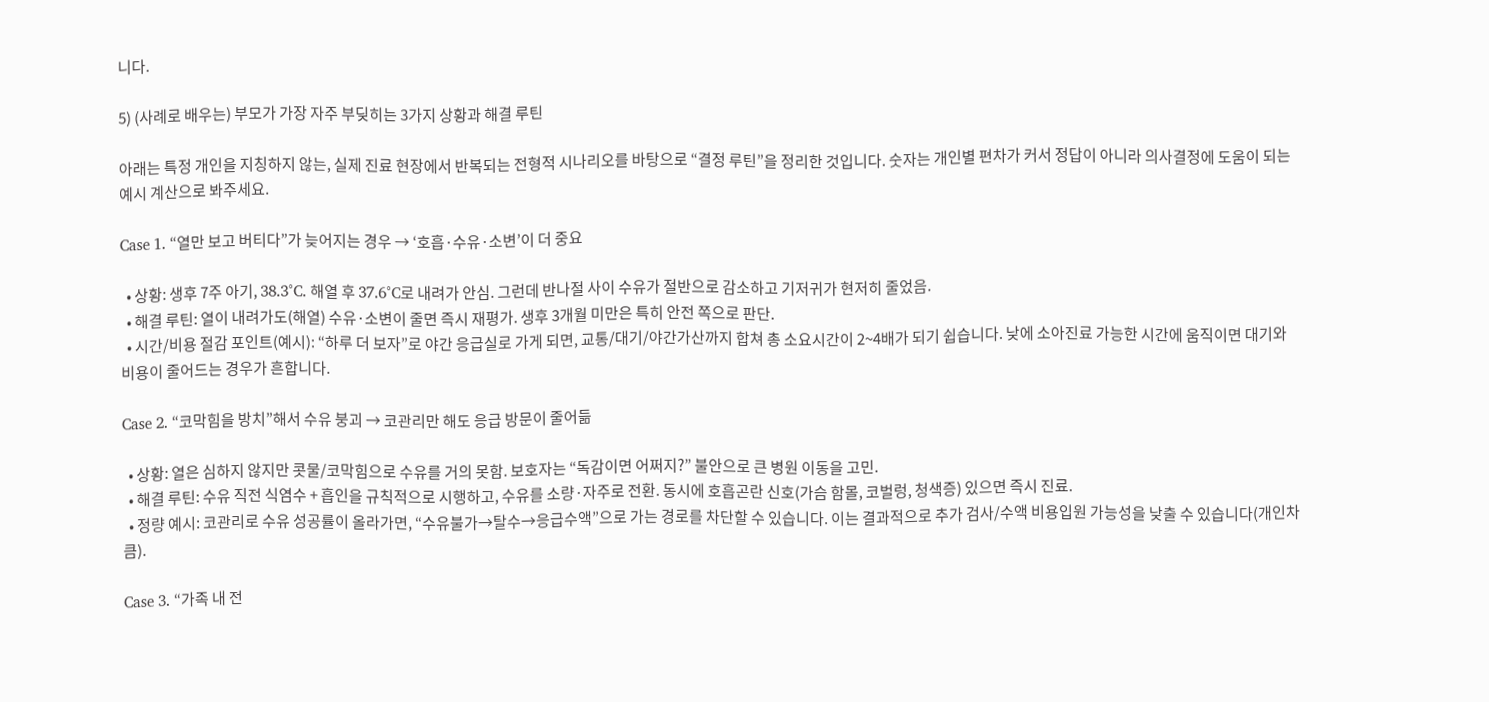니다.

5) (사례로 배우는) 부모가 가장 자주 부딪히는 3가지 상황과 해결 루틴

아래는 특정 개인을 지칭하지 않는, 실제 진료 현장에서 반복되는 전형적 시나리오를 바탕으로 “결정 루틴”을 정리한 것입니다. 숫자는 개인별 편차가 커서 정답이 아니라 의사결정에 도움이 되는 예시 계산으로 봐주세요.

Case 1. “열만 보고 버티다”가 늦어지는 경우 → ‘호흡·수유·소변’이 더 중요

  • 상황: 생후 7주 아기, 38.3°C. 해열 후 37.6°C로 내려가 안심. 그런데 반나절 사이 수유가 절반으로 감소하고 기저귀가 현저히 줄었음.
  • 해결 루틴: 열이 내려가도(해열) 수유·소변이 줄면 즉시 재평가. 생후 3개월 미만은 특히 안전 쪽으로 판단.
  • 시간/비용 절감 포인트(예시): “하루 더 보자”로 야간 응급실로 가게 되면, 교통/대기/야간가산까지 합쳐 총 소요시간이 2~4배가 되기 쉽습니다. 낮에 소아진료 가능한 시간에 움직이면 대기와 비용이 줄어드는 경우가 흔합니다.

Case 2. “코막힘을 방치”해서 수유 붕괴 → 코관리만 해도 응급 방문이 줄어듦

  • 상황: 열은 심하지 않지만 콧물/코막힘으로 수유를 거의 못함. 보호자는 “독감이면 어쩌지?” 불안으로 큰 병원 이동을 고민.
  • 해결 루틴: 수유 직전 식염수 + 흡인을 규칙적으로 시행하고, 수유를 소량·자주로 전환. 동시에 호흡곤란 신호(가슴 함몰, 코벌렁, 청색증) 있으면 즉시 진료.
  • 정량 예시: 코관리로 수유 성공률이 올라가면, “수유불가→탈수→응급수액”으로 가는 경로를 차단할 수 있습니다. 이는 결과적으로 추가 검사/수액 비용입원 가능성을 낮출 수 있습니다(개인차 큼).

Case 3. “가족 내 전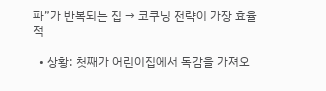파”가 반복되는 집 → 코쿠닝 전략이 가장 효율적

  • 상황: 첫째가 어린이집에서 독감을 가져오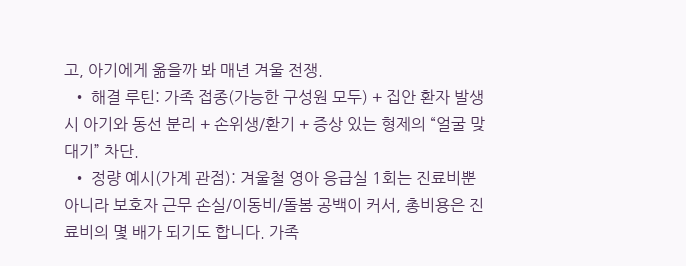고, 아기에게 옮을까 봐 매년 겨울 전쟁.
  • 해결 루틴: 가족 접종(가능한 구성원 모두) + 집안 환자 발생 시 아기와 동선 분리 + 손위생/환기 + 증상 있는 형제의 “얼굴 맞대기” 차단.
  • 정량 예시(가계 관점): 겨울철 영아 응급실 1회는 진료비뿐 아니라 보호자 근무 손실/이동비/돌봄 공백이 커서, 총비용은 진료비의 몇 배가 되기도 합니다. 가족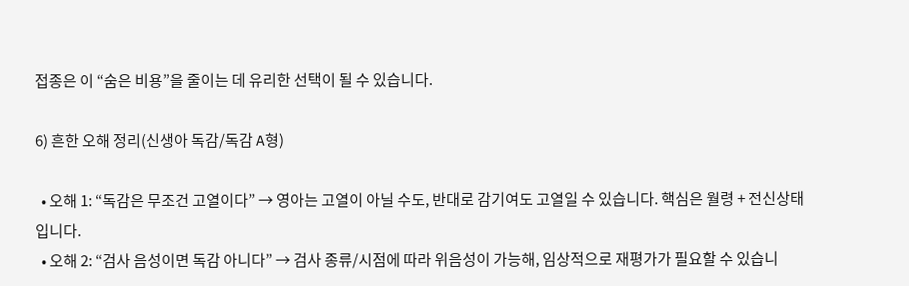접종은 이 “숨은 비용”을 줄이는 데 유리한 선택이 될 수 있습니다.

6) 흔한 오해 정리(신생아 독감/독감 A형)

  • 오해 1: “독감은 무조건 고열이다” → 영아는 고열이 아닐 수도, 반대로 감기여도 고열일 수 있습니다. 핵심은 월령 + 전신상태입니다.
  • 오해 2: “검사 음성이면 독감 아니다” → 검사 종류/시점에 따라 위음성이 가능해, 임상적으로 재평가가 필요할 수 있습니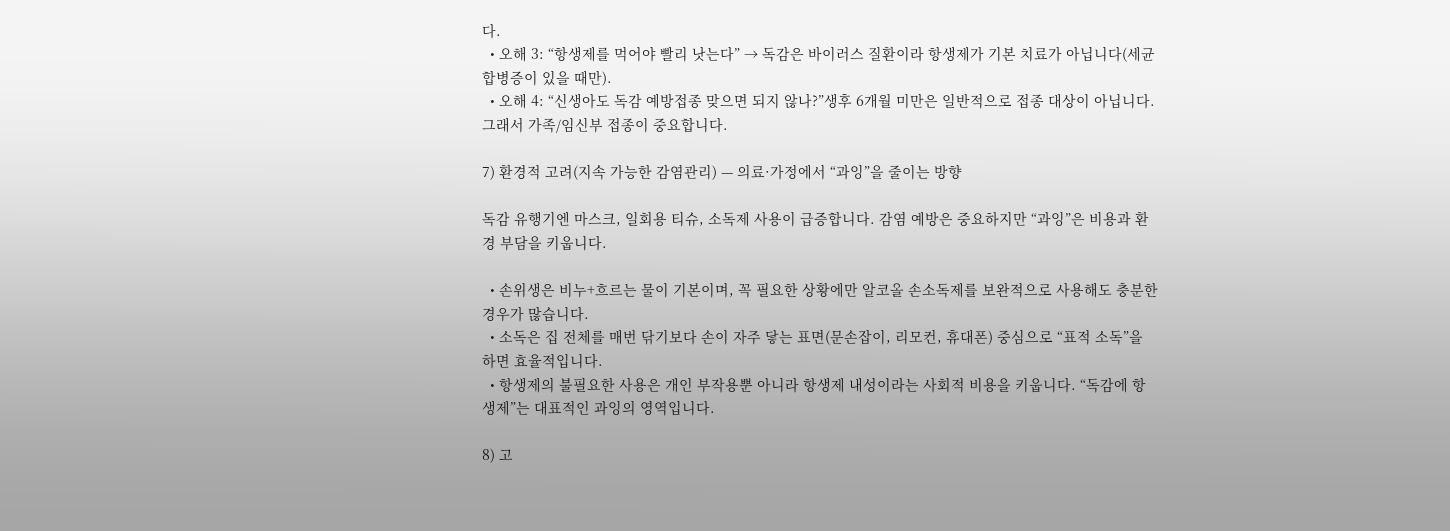다.
  • 오해 3: “항생제를 먹어야 빨리 낫는다” → 독감은 바이러스 질환이라 항생제가 기본 치료가 아닙니다(세균 합병증이 있을 때만).
  • 오해 4: “신생아도 독감 예방접종 맞으면 되지 않나?”생후 6개월 미만은 일반적으로 접종 대상이 아닙니다. 그래서 가족/임신부 접종이 중요합니다.

7) 환경적 고려(지속 가능한 감염관리) — 의료·가정에서 “과잉”을 줄이는 방향

독감 유행기엔 마스크, 일회용 티슈, 소독제 사용이 급증합니다. 감염 예방은 중요하지만 “과잉”은 비용과 환경 부담을 키웁니다.

  • 손위생은 비누+흐르는 물이 기본이며, 꼭 필요한 상황에만 알코올 손소독제를 보완적으로 사용해도 충분한 경우가 많습니다.
  • 소독은 집 전체를 매번 닦기보다 손이 자주 닿는 표면(문손잡이, 리모컨, 휴대폰) 중심으로 “표적 소독”을 하면 효율적입니다.
  • 항생제의 불필요한 사용은 개인 부작용뿐 아니라 항생제 내성이라는 사회적 비용을 키웁니다. “독감에 항생제”는 대표적인 과잉의 영역입니다.

8) 고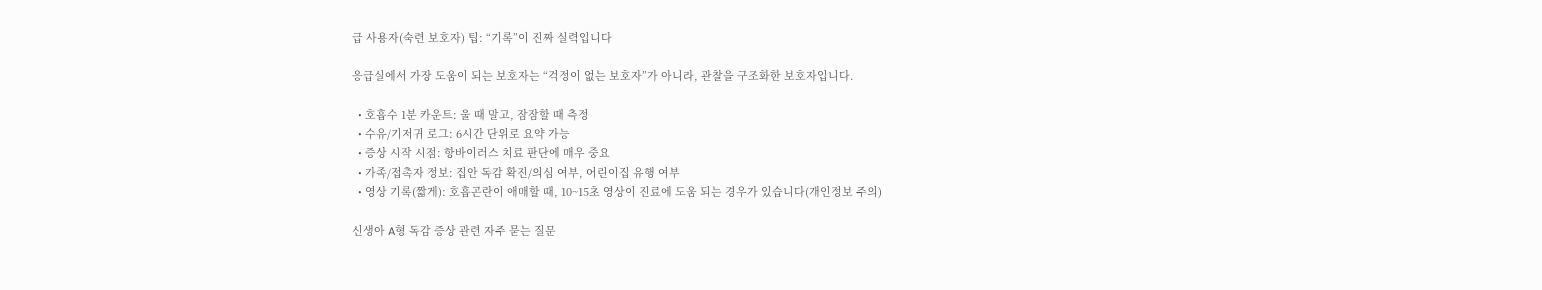급 사용자(숙련 보호자) 팁: “기록”이 진짜 실력입니다

응급실에서 가장 도움이 되는 보호자는 “걱정이 없는 보호자”가 아니라, 관찰을 구조화한 보호자입니다.

  • 호흡수 1분 카운트: 울 때 말고, 잠잠할 때 측정
  • 수유/기저귀 로그: 6시간 단위로 요약 가능
  • 증상 시작 시점: 항바이러스 치료 판단에 매우 중요
  • 가족/접촉자 정보: 집안 독감 확진/의심 여부, 어린이집 유행 여부
  • 영상 기록(짧게): 호흡곤란이 애매할 때, 10~15초 영상이 진료에 도움 되는 경우가 있습니다(개인정보 주의)

신생아 A형 독감 증상 관련 자주 묻는 질문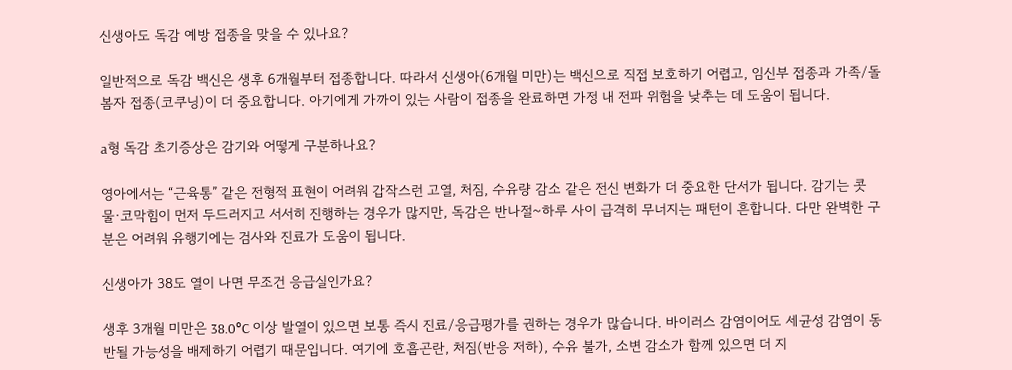신생아도 독감 예방 접종을 맞을 수 있나요?

일반적으로 독감 백신은 생후 6개월부터 접종합니다. 따라서 신생아(6개월 미만)는 백신으로 직접 보호하기 어렵고, 임신부 접종과 가족/돌봄자 접종(코쿠닝)이 더 중요합니다. 아기에게 가까이 있는 사람이 접종을 완료하면 가정 내 전파 위험을 낮추는 데 도움이 됩니다.

a형 독감 초기증상은 감기와 어떻게 구분하나요?

영아에서는 “근육통” 같은 전형적 표현이 어려워 갑작스런 고열, 처짐, 수유량 감소 같은 전신 변화가 더 중요한 단서가 됩니다. 감기는 콧물·코막힘이 먼저 두드러지고 서서히 진행하는 경우가 많지만, 독감은 반나절~하루 사이 급격히 무너지는 패턴이 흔합니다. 다만 완벽한 구분은 어려워 유행기에는 검사와 진료가 도움이 됩니다.

신생아가 38도 열이 나면 무조건 응급실인가요?

생후 3개월 미만은 38.0°C 이상 발열이 있으면 보통 즉시 진료/응급평가를 권하는 경우가 많습니다. 바이러스 감염이어도 세균성 감염이 동반될 가능성을 배제하기 어렵기 때문입니다. 여기에 호흡곤란, 처짐(반응 저하), 수유 불가, 소변 감소가 함께 있으면 더 지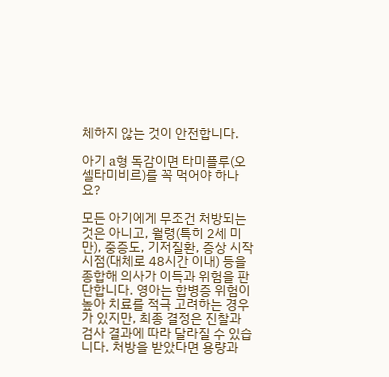체하지 않는 것이 안전합니다.

아기 a형 독감이면 타미플루(오셀타미비르)를 꼭 먹어야 하나요?

모든 아기에게 무조건 처방되는 것은 아니고, 월령(특히 2세 미만), 중증도, 기저질환, 증상 시작 시점(대체로 48시간 이내) 등을 종합해 의사가 이득과 위험을 판단합니다. 영아는 합병증 위험이 높아 치료를 적극 고려하는 경우가 있지만, 최종 결정은 진찰과 검사 결과에 따라 달라질 수 있습니다. 처방을 받았다면 용량과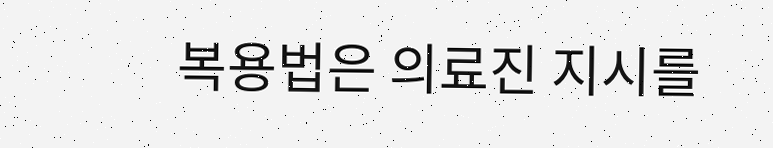복용법은 의료진 지시를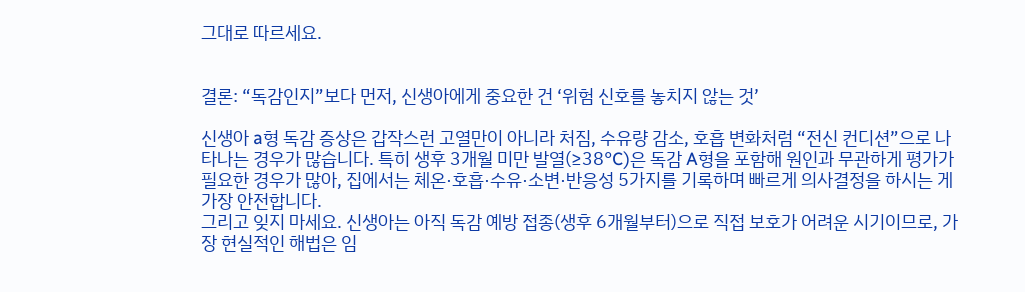그대로 따르세요.


결론: “독감인지”보다 먼저, 신생아에게 중요한 건 ‘위험 신호를 놓치지 않는 것’

신생아 a형 독감 증상은 갑작스런 고열만이 아니라 처짐, 수유량 감소, 호흡 변화처럼 “전신 컨디션”으로 나타나는 경우가 많습니다. 특히 생후 3개월 미만 발열(≥38°C)은 독감 A형을 포함해 원인과 무관하게 평가가 필요한 경우가 많아, 집에서는 체온·호흡·수유·소변·반응성 5가지를 기록하며 빠르게 의사결정을 하시는 게 가장 안전합니다.
그리고 잊지 마세요. 신생아는 아직 독감 예방 접종(생후 6개월부터)으로 직접 보호가 어려운 시기이므로, 가장 현실적인 해법은 임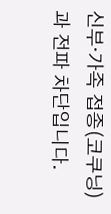신부·가족 접종(코쿠닝)과 전파 차단입니다.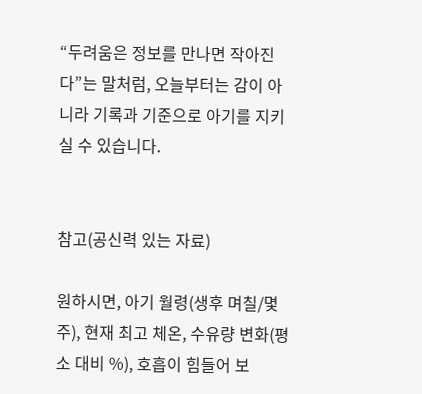“두려움은 정보를 만나면 작아진다”는 말처럼, 오늘부터는 감이 아니라 기록과 기준으로 아기를 지키실 수 있습니다.


참고(공신력 있는 자료)

원하시면, 아기 월령(생후 며칠/몇 주), 현재 최고 체온, 수유량 변화(평소 대비 %), 호흡이 힘들어 보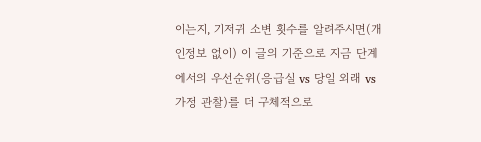이는지, 기저귀 소변 횟수를 알려주시면(개인정보 없이) 이 글의 기준으로 지금 단계에서의 우선순위(응급실 vs 당일 외래 vs 가정 관찰)를 더 구체적으로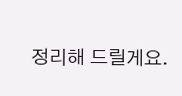정리해 드릴게요.